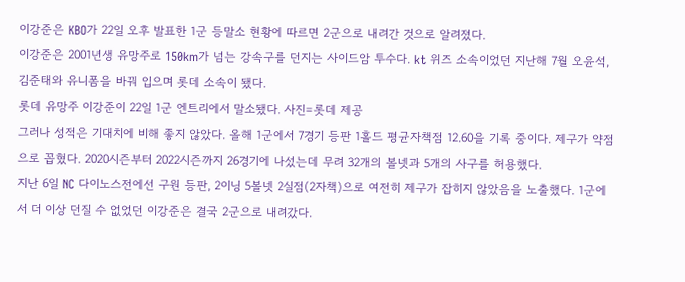이강준은 KBO가 22일 오후 발표한 1군 등말소 현황에 따르면 2군으로 내려간 것으로 알려졌다.
이강준은 2001년생 유망주로 150km가 넘는 강속구를 던지는 사이드암 투수다. kt 위즈 소속이었던 지난해 7월 오윤석, 김준태와 유니폼을 바꿔 입으며 롯데 소속이 됐다.
롯데 유망주 이강준이 22일 1군 엔트리에서 말소됐다. 사진=롯데 제공
그러나 성적은 기대치에 비해 좋지 않았다. 올해 1군에서 7경기 등판 1홀드 평균자책점 12.60을 기록 중이다. 제구가 약점으로 꼽혔다. 2020시즌부터 2022시즌까지 26경기에 나섰는데 무려 32개의 볼넷과 5개의 사구를 허용했다.
지난 6일 NC 다이노스전에선 구원 등판, 2이닝 5볼넷 2실점(2자책)으로 여전히 제구가 잡히지 않았음을 노출했다. 1군에서 더 이상 던질 수 없었던 이강준은 결국 2군으로 내려갔다.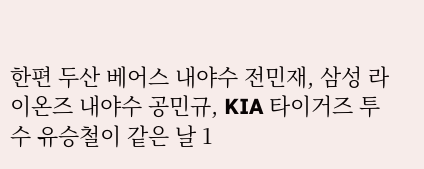한편 두산 베어스 내야수 전민재, 삼성 라이온즈 내야수 공민규, KIA 타이거즈 투수 유승철이 같은 날 1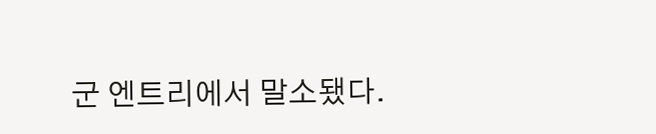군 엔트리에서 말소됐다.